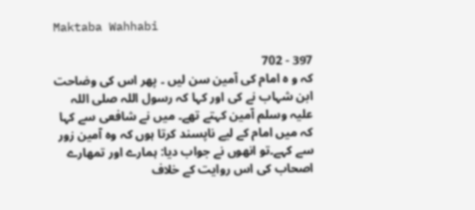Maktaba Wahhabi

397 - 702
کہ و ہ امام کی آمین سن لیں ۔ پھر اس کی وضاحت ابن شہاب نے کی اور کہا کہ رسول اللہ صلی اللہ علیہ وسلم آمین کہتے تھے۔ میں نے شافعی سے کہا کہ میں امام کے لیے ناپسند کرتا ہوں کہ وہ آمین زور سے کہے۔تو انھوں نے جواب دیا: ہمارے اور تمھارے اصحاب کی اس روایت کے خلاف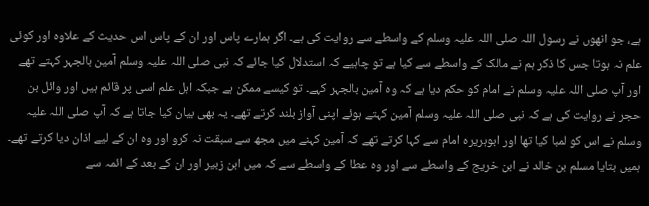ہے، جو انھوں نے رسول اللہ صلی اللہ علیہ وسلم کے واسطے سے روایت کی ہے۔ اگر ہمارے پاس اور ان کے پاس اس حدیث کے علاوہ اور کوئی علم نہ ہوتا جس کا ذکر ہم نے مالک کے واسطے سے کیا ہے تو چاہیے کہ استدلال کیا جائے کہ نبی صلی اللہ علیہ وسلم آمین بالجہر کہتے تھے اور آپ صلی اللہ علیہ وسلم نے امام کو حکم دیا ہے کہ وہ آمین بالجہر کہے۔ تو کیسے ممکن ہے جبکہ اہل علم اسی پر قائم ہیں اور وائل بن حجر نے روایت کی ہے کہ نبی صلی اللہ علیہ وسلم آمین کہتے ہوئے اپنی آواز بلند کرتے تھے۔ یہ بھی بیان کیا جاتا ہے کہ آپ صلی اللہ علیہ وسلم نے اس کو لمبا کیا تھا اور ابوہریرہ امام سے کہا کرتے تھے کہ آمین کہنے میں مجھ سے سبقت نہ کرو اور وہ ان کے لیے اذان دیا کرتے تھے۔ ہمیں بتایا مسلم بن خالد نے ابن خریج کے واسطے سے اور وہ عطا کے واسطے سے کہ میں ابن زبیر اور ان کے بعد کے ائمہ سے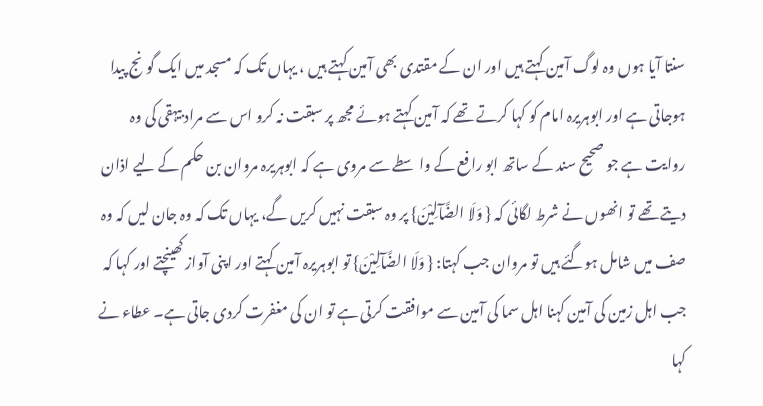سنتا آیا ہوں وہ لوگ آمین کہتے ہیں اور ان کے مقتدی بھی آمین کہتے ہیں ، یہاں تک کہ مسجد میں ایک گونج پیدا ہوجاتی ہے اور ابوہریرہ امام کو کہا کرتے تھے کہ آمین کہتے ہوئے مجھ پر سبقت نہ کرو اس سے مراد بیہقی کی وہ روایت ہے جو صحیح سند کے ساتھ ابو رافع کے واسطے سے مروی ہے کہ ابوہریرہ مروان بن حکم کے لیے اذان دیتے تھے تو انھوں نے شرط لگائی کہ { وَلَا الضَّآلِیْنَ} پر وہ سبقت نہیں کریں گے، یہاں تک کہ وہ جان لیں کہ وہ صف میں شامل ہوگئے ہیں تو مروان جب کہتا: { وَلَا الضَّآلِیْنَ} تو ابوہریرہ آمین کہتے اور اپنی آواز کھینچتے اور کہا کہ جب اہل زمین کی آمین کہنا اہل سما کی آمین سے موافقت کرتی ہے تو ان کی مغفرت کردی جاتی ہے۔ عطاء نے کہا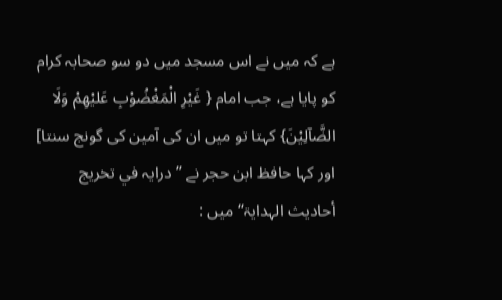ہے کہ میں نے اس مسجد میں دو سو صحابہ کرام کو پایا ہے، جب امام { غَیْرِ الْمَغْضُوْبِ عَلیْھِمْ وَلَا الضَّآلِیْنَ} کہتا تو میں ان کی آمین کی گونج سنتا] اور کہا حافظ ابن حجر نے ’’درایہ في تخریج أحادیث الہدایۃ‘‘ میں :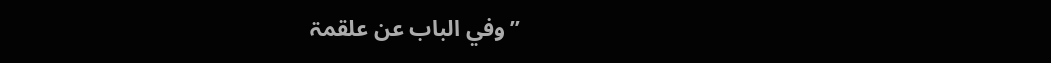’’وفي الباب عن علقمۃ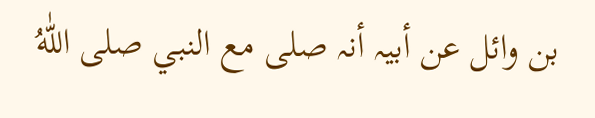بن وائل عن أبیہ أنہ صلی مع النبي صلی اللّٰهُ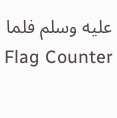علیه وسلم فلما
Flag Counter